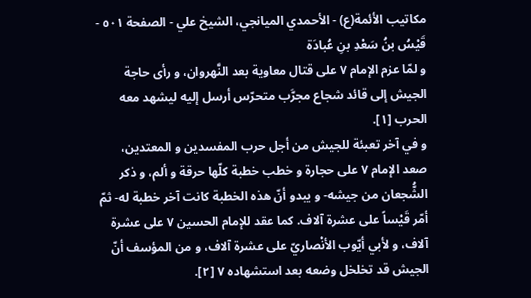مكاتيب الأئمة(ع) - الأحمدي الميانجي، الشيخ علي - الصفحة ٥٠١ - قَيْسُ بنُ سَعْدِ بنِ عُبادَة
و لمّا عزم الإمام ٧ على قتال معاوية بعد النَّهروان، و رأى حاجة الجيش إلى قائد شجاع مجرَّب متحرّس أرسل إليه ليشهد معه الحرب [١].
و في آخر تعبئة للجيش من أجل حرب المفسدين و المعتدين، صعد الإمام ٧ على حجارة و خطب خطبة كلّها حرقة و ألم، و ذكر الشُّجعان من جيشه- و يبدو أنّ هذه الخطبة كانت آخر خطبة له- ثمّ أمّر قَيْساً على عشرة آلاف. كما عقد للإمام الحسين ٧ على عشرة آلاف، و لأبي أيّوب الأنْصاريّ على عشرة آلاف، و من المؤسف أنّ الجيش قد تخلخل وضعه بعد استشهاده ٧ [٢].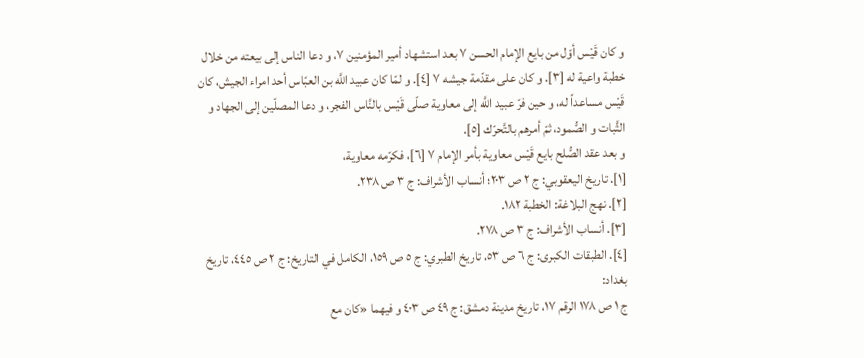و كان قَيْس أوّل من بايع الإمام الحسن ٧ بعد استشهاد أمير المؤمنين ٧، و دعا الناس إلى بيعته من خلال خطبة واعية له [٣]. و كان على مقدّمة جيشه ٧ [٤]. و لمّا كان عبيد اللَّه بن العبّاس أحد امراء الجيش، كان قَيْس مساعداً له، و حين فرّ عبيد اللَّه إلى معاوية صلّى قَيْس بالنَّاس الفجر، و دعا المصلّين إلى الجهاد و الثَّبات و الصُّمود، ثمّ أمرهم بالتَّحرّك [٥].
و بعد عقد الصُّلح بايع قَيْس معاوية بأمر الإمام ٧ [٦]، فكرّمه معاوية،
[١]. تاريخ اليعقوبي: ج ٢ ص ٢٠٣؛ أنساب الأشراف: ج ٣ ص ٢٣٨.
[٢]. نهج البلاغة: الخطبة ١٨٢.
[٣]. أنساب الأشراف: ج ٣ ص ٢٧٨.
[٤]. الطبقات الكبرى: ج ٦ ص ٥٣، تاريخ الطبري: ج ٥ ص ١٥٩، الكامل في التاريخ: ج ٢ ص ٤٤٥، تاريخ بغداد:
ج ١ ص ١٧٨ الرقم ١٧، تاريخ مدينة دمشق: ج ٤٩ ص ٤٠٣ و فيهما «كان مع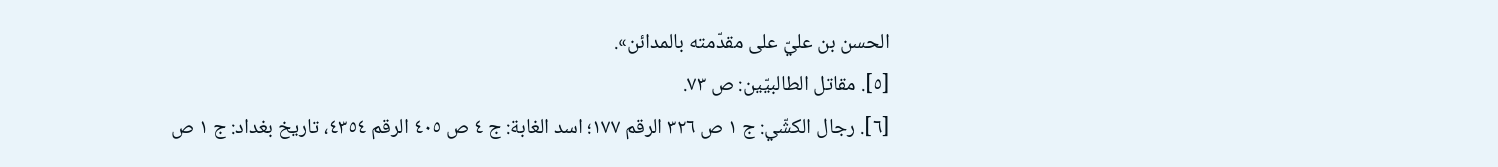الحسن بن عليّ على مقدّمته بالمدائن».
[٥]. مقاتل الطالبيّين: ص ٧٣.
[٦]. رجال الكشّي: ج ١ ص ٣٢٦ الرقم ١٧٧؛ اسد الغابة: ج ٤ ص ٤٠٥ الرقم ٤٣٥٤، تاريخ بغداد: ج ١ ص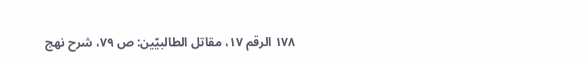١٧٨ الرقم ١٧، مقاتل الطالبيّين: ص ٧٩، شرح نهج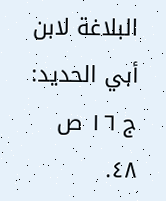البلاغة لابن أبي الحديد: ج ١٦ ص ٤٨.